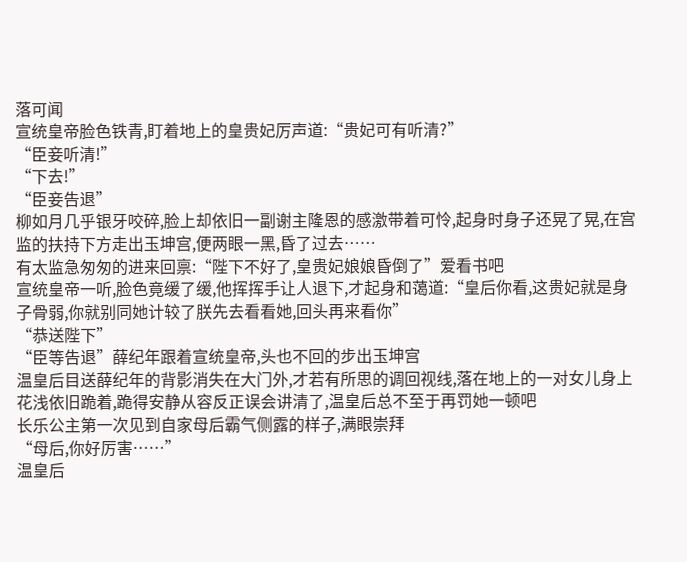落可闻
宣统皇帝脸色铁青,盯着地上的皇贵妃厉声道:“贵妃可有听清?”
“臣妾听清!”
“下去!”
“臣妾告退”
柳如月几乎银牙咬碎,脸上却依旧一副谢主隆恩的感激带着可怜,起身时身子还晃了晃,在宫监的扶持下方走出玉坤宫,便两眼一黑,昏了过去……
有太监急匆匆的进来回禀:“陛下不好了,皇贵妃娘娘昏倒了”爱看书吧
宣统皇帝一听,脸色竟缓了缓,他挥挥手让人退下,才起身和蔼道:“皇后你看,这贵妃就是身子骨弱,你就别同她计较了朕先去看看她,回头再来看你”
“恭送陛下”
“臣等告退”薛纪年跟着宣统皇帝,头也不回的步出玉坤宫
温皇后目送薛纪年的背影消失在大门外,才若有所思的调回视线,落在地上的一对女儿身上
花浅依旧跪着,跪得安静从容反正误会讲清了,温皇后总不至于再罚她一顿吧
长乐公主第一次见到自家母后霸气侧露的样子,满眼崇拜
“母后,你好厉害……”
温皇后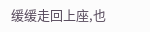缓缓走回上座,也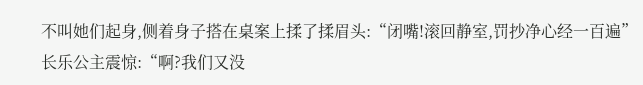不叫她们起身,侧着身子搭在桌案上揉了揉眉头:“闭嘴!滚回静室,罚抄净心经一百遍”
长乐公主震惊:“啊?我们又没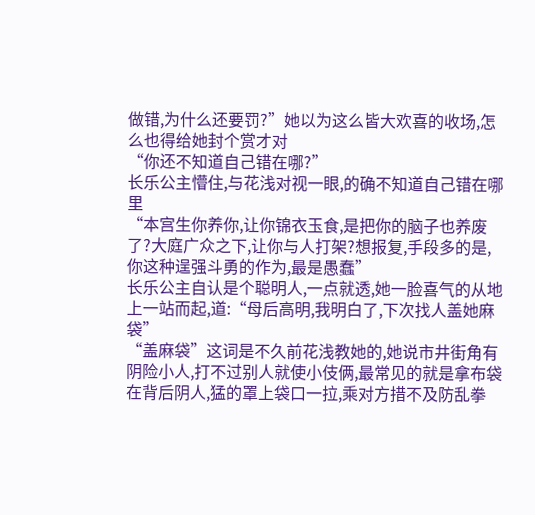做错,为什么还要罚?”她以为这么皆大欢喜的收场,怎么也得给她封个赏才对
“你还不知道自己错在哪?”
长乐公主懵住,与花浅对视一眼,的确不知道自己错在哪里
“本宫生你养你,让你锦衣玉食,是把你的脑子也养废了?大庭广众之下,让你与人打架?想报复,手段多的是,你这种逞强斗勇的作为,最是愚蠢”
长乐公主自认是个聪明人,一点就透,她一脸喜气的从地上一站而起,道:“母后高明,我明白了,下次找人盖她麻袋”
“盖麻袋”这词是不久前花浅教她的,她说市井街角有阴险小人,打不过别人就使小伎俩,最常见的就是拿布袋在背后阴人,猛的罩上袋口一拉,乘对方措不及防乱拳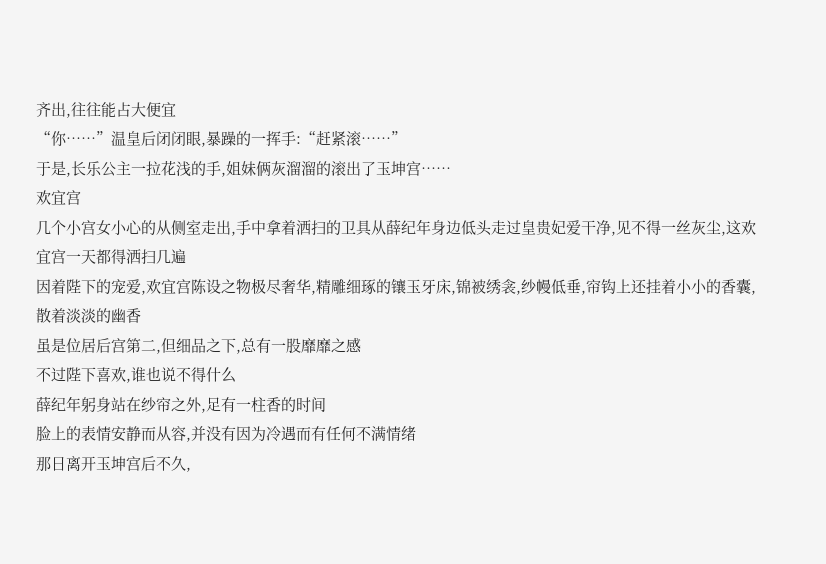齐出,往往能占大便宜
“你……”温皇后闭闭眼,暴躁的一挥手:“赶紧滚……”
于是,长乐公主一拉花浅的手,姐妹俩灰溜溜的滚出了玉坤宫……
欢宜宫
几个小宫女小心的从侧室走出,手中拿着洒扫的卫具从薛纪年身边低头走过皇贵妃爱干净,见不得一丝灰尘,这欢宜宫一天都得洒扫几遍
因着陛下的宠爱,欢宜宫陈设之物极尽奢华,精雕细琢的镶玉牙床,锦被绣衾,纱幔低垂,帘钩上还挂着小小的香囊,散着淡淡的幽香
虽是位居后宫第二,但细品之下,总有一股靡靡之感
不过陛下喜欢,谁也说不得什么
薛纪年躬身站在纱帘之外,足有一柱香的时间
脸上的表情安静而从容,并没有因为冷遇而有任何不满情绪
那日离开玉坤宫后不久,